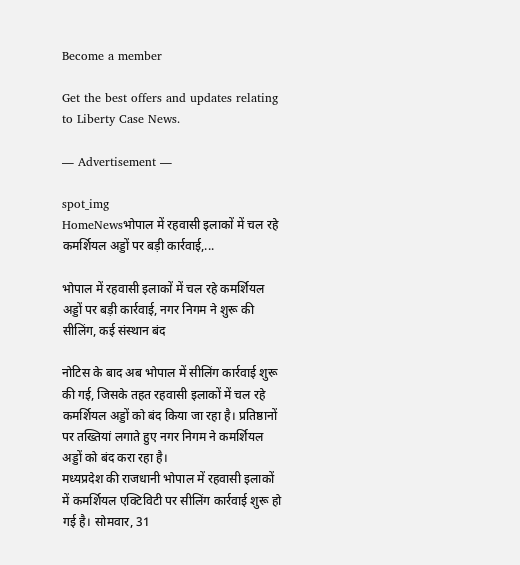Become a member

Get the best offers and updates relating to Liberty Case News.

― Advertisement ―

spot_img
HomeNewsभोपाल में रहवासी इलाकों में चल रहे कमर्शियल अड्डों पर बड़ी कार्रवाई,...

भोपाल में रहवासी इलाकों में चल रहे कमर्शियल अड्डों पर बड़ी कार्रवाई, नगर निगम ने शुरू की सीलिंग, कई संस्थान बंद

नोटिस के बाद अब भोपाल में सीलिंग कार्रवाई शुरू की गई, जिसके तहत रहवासी इलाकों में चल रहे कमर्शियल अड्डों को बंद किया जा रहा है। प्रतिष्ठानों पर तख्तियां लगाते हुए नगर निगम ने कमर्शियल अड्डों को बंद करा रहा है।
मध्यप्रदेश की राजधानी भोपाल में रहवासी इलाकों में कमर्शियल एक्टिविटी पर सीलिंग कार्रवाई शुरू हो गई है। सोमवार, 31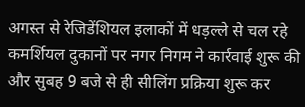अगस्त से रेजिडेंशियल इलाकों में धड़ल्ले से चल रहे कमर्शियल दुकानों पर नगर निगम ने कार्रवाई शुरू की और सुबह 9 बजे से ही सीलिंग प्रक्रिया शुरू कर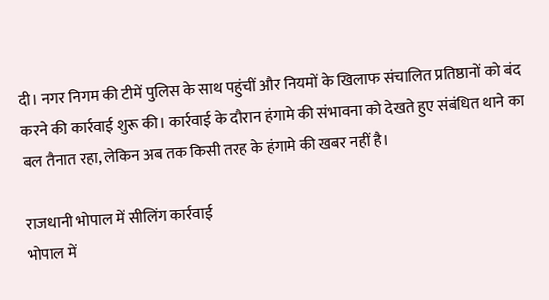दी। नगर निगम की टीमें पुलिस के साथ पहुंचीं और नियमों के खिलाफ संचालित प्रतिष्ठानों को बंद करने की कार्रवाई शुरू की। कार्रवाई के दौरान हंगामे की संभावना को देखते हुए संबंधित थाने का बल तैनात रहा, लेकिन अब तक किसी तरह के हंगामे की खबर नहीं है।

राजधानी भोपाल में सीलिंग कार्रवाई
भोपाल में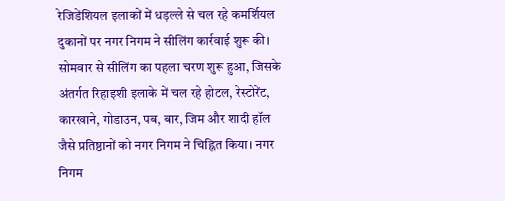रेजिडेंशियल इलाकों में धड़ल्ले से चल रहे कमर्शियल दुकानों पर नगर निगम ने सीलिंग कार्रवाई शुरू की। सोमवार से सीलिंग का पहला चरण शुरू हुआ, जिसके अंतर्गत रिहाइशी इलाके में चल रहे होटल, रेस्टोरेंट, कारखाने, गोडाउन, पब, बार, जिम और शादी हॉल जैसे प्रतिष्ठानों को नगर निगम ने चिह्नित किया। नगर निगम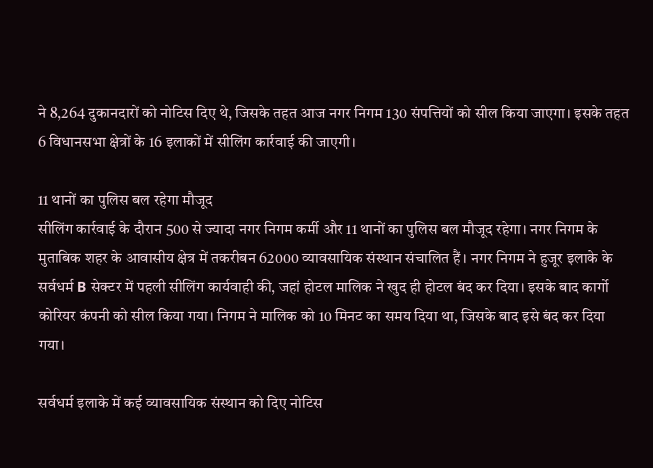ने 8,264 दुकानदारों को नोटिस दिए थे, जिसके तहत आज नगर निगम 130 संपत्तियों को सील किया जाएगा। इसके तहत 6 विधानसभा क्षेत्रों के 16 इलाकों में सीलिंग कार्रवाई की जाएगी।

11 थानों का पुलिस बल रहेगा मौजूद
सीलिंग कार्रवाई के दौरान 500 से ज्यादा नगर निगम कर्मी और 11 थानों का पुलिस बल मौजूद रहेगा। नगर निगम के मुताबिक शहर के आवासीय क्षेत्र में तकरीबन 62000 व्यावसायिक संस्थान संचालित हैं। नगर निगम ने हुजूर इलाके के सर्वधर्म B सेक्टर में पहली सीलिंग कार्यवाही की, जहां होटल मालिक ने खुद ही होटल बंद कर दिया। इसके बाद कार्गो कोरियर कंपनी को सील किया गया। निगम ने मालिक को 10 मिनट का समय दिया था, जिसके बाद इसे बंद कर दिया गया।

सर्वधर्म इलाके में कई व्यावसायिक संस्थान को दिए नोटिस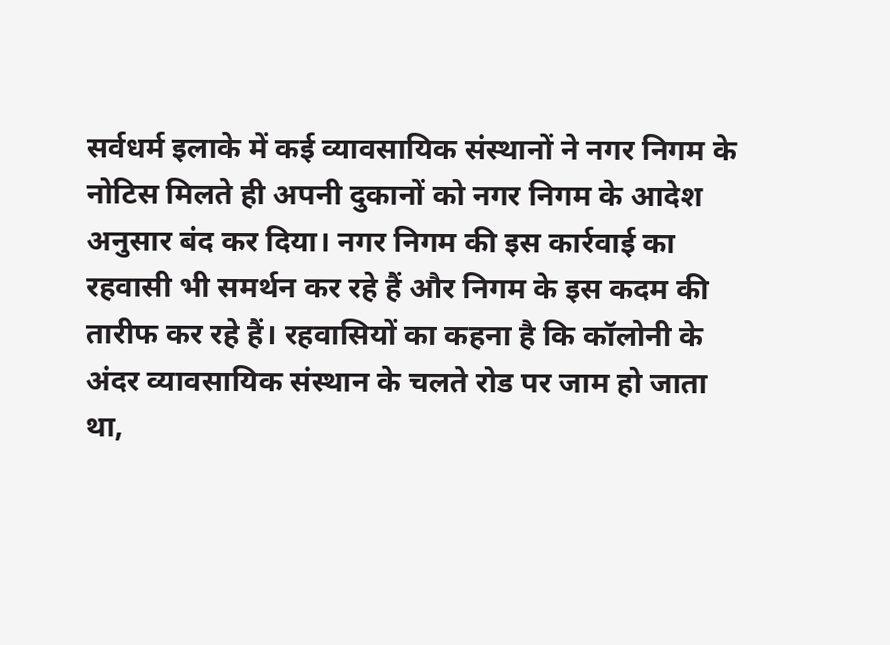सर्वधर्म इलाके में कई व्यावसायिक संस्थानों ने नगर निगम के नोटिस मिलते ही अपनी दुकानों को नगर निगम के आदेश अनुसार बंद कर दिया। नगर निगम की इस कार्रवाई का रहवासी भी समर्थन कर रहे हैं और निगम के इस कदम की तारीफ कर रहे हैं। रहवासियों का कहना है कि कॉलोनी के अंदर व्यावसायिक संस्थान के चलते रोड पर जाम हो जाता था,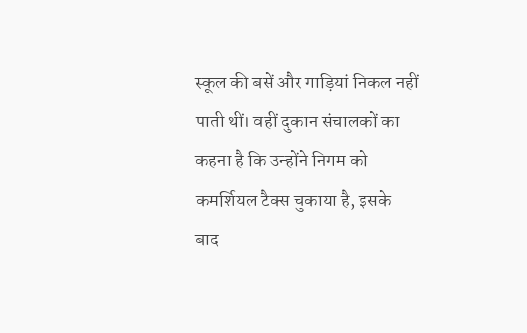स्कूल की बसें और गाड़ियां निकल नहीं पाती थीं। वहीं दुकान संचालकों का कहना है कि उन्होंने निगम को कमर्शियल टैक्स चुकाया है, इसके बाद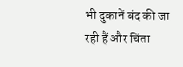भी दुकानें बंद की जा रही हैं और चिंता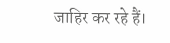जाहिर कर रहे हैं।